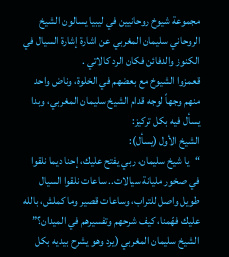مجموعة شيوخ روحانيين في ليبيا يسالون الشيخ الروحاني سليمان المغربي عن اشارة إشارة السيال في الكنوز والدفائن فكان الرد كالاتي .
قعمزوا الشيوخ مع بعضهم في الخلوة، وناض واحد منهم وجهاً لوجه قدام الشيخ سليمان المغربي، وبدا يسأل فيه بكل تركيز:
الشيخ الأول (يسأل):
“يا شيخ سليمان، ربي يفتح عليك، إحنا ديما نلقوا في صخور مليانة سيالات.. ساعات نلقوا السيال طويل واصل للتراب، وساعات قصير وما كملش، بالله عليك فهّمنا، كيف شرحهم وتفسيرهم في الميدان؟”
الشيخ سليمان المغربي (يرد وهو يشرح بيديه بكل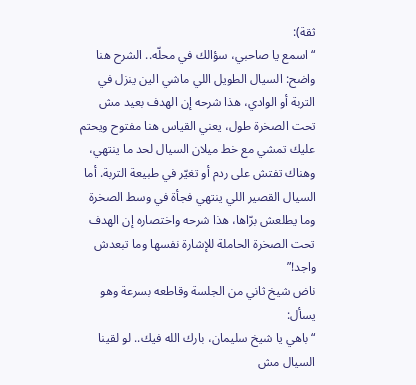ثقة):
“اسمع يا صاحبي، سؤالك في محلّه.. الشرح هنا واضح: السيال الطويل اللي ماشي الين ينزل في التربة أو الوادي، هذا شرحه إن الهدف بعيد مش تحت الصخرة طول، يعني القياس هنا مفتوح ويحتم عليك تمشي مع خط ميلان السيال لحد ما ينتهي، وهناك تفتش على ردم أو تغيّر في طبيعة التربة. أما السيال القصير اللي ينتهي فجأة في وسط الصخرة وما يطلعش برّاها، هذا شرحه واختصاره إن الهدف تحت الصخرة الحاملة للإشارة نفسها وما تبعدش واجد!”
ناض شيخ ثاني من الجلسة وقاطعه بسرعة وهو يسأل:
“باهي يا شيخ سليمان، بارك الله فيك.. لو لقينا السيال مش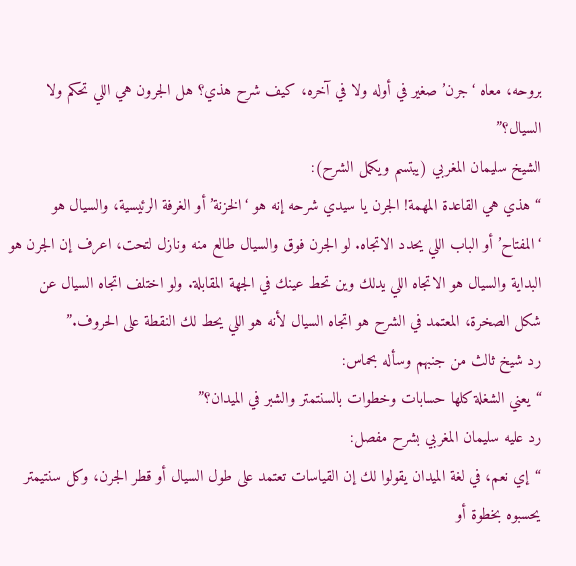بروحه، معاه ‘جرن’ صغير في أوله ولا في آخره، كيف شرح هذي؟ هل الجرون هي اللي تحكم ولا السيال؟”
الشيخ سليمان المغربي (يبتسم ويكمل الشرح):
“هذي هي القاعدة المهمة! الجرن يا سيدي شرحه إنه هو ‘الخزنة’ أو الغرفة الرئيسية، والسيال هو ‘المفتاح’ أو الباب اللي يحدد الاتجاه. لو الجرن فوق والسيال طالع منه ونازل لتحت، اعرف إن الجرن هو البداية والسيال هو الاتجاه اللي يدلك وين تحط عينك في الجهة المقابلة. ولو اختلف اتجاه السيال عن شكل الصخرة، المعتمد في الشرح هو اتجاه السيال لأنه هو اللي يحط لك النقطة على الحروف.”
رد شيخ ثالث من جنبهم وسأله بحماس:
“يعني الشغلة كلها حسابات وخطوات بالسنتمتر والشبر في الميدان؟”
رد عليه سليمان المغربي بشرح مفصل:
“إي نعم، في لغة الميدان يقولوا لك إن القياسات تعتمد على طول السيال أو قطر الجرن، وكل سنتيمتر يحسبوه بخطوة أو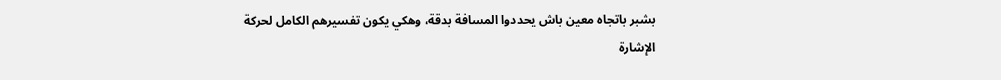بشبر باتجاه معين باش يحددوا المسافة بدقة، وهكي يكون تفسيرهم الكامل لحركة الإشارة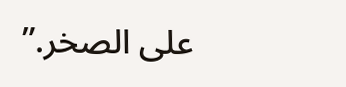على الصخر.”